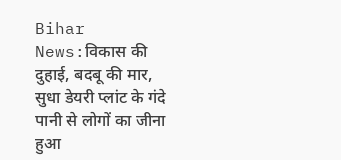Bihar News:विकास की दुहाई, बदबू की मार, सुधा डेयरी प्लांट के गंदे पानी से लोगों का जीना हुआ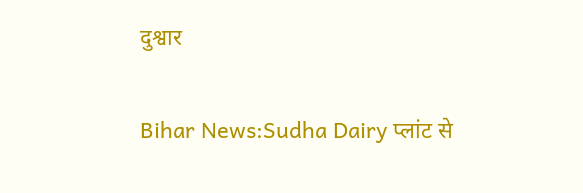दुश्वार

Bihar News:Sudha Dairy प्लांट से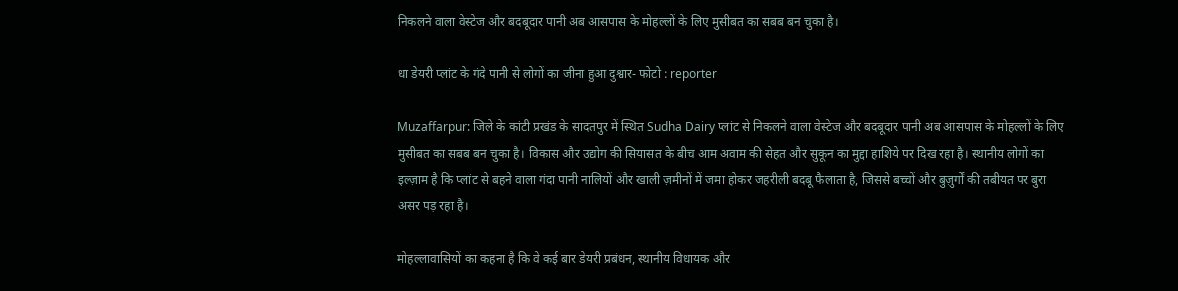निकलने वाला वेस्टेज और बदबूदार पानी अब आसपास के मोहल्लों के लिए मुसीबत का सबब बन चुका है।

धा डेयरी प्लांट के गंदे पानी से लोगों का जीना हुआ दुश्वार- फोटो : reporter

Muzaffarpur: जिले के कांटी प्रखंड के सादतपुर में स्थित Sudha Dairy प्लांट से निकलने वाला वेस्टेज और बदबूदार पानी अब आसपास के मोहल्लों के लिए मुसीबत का सबब बन चुका है। विकास और उद्योग की सियासत के बीच आम अवाम की सेहत और सुकून का मुद्दा हाशिये पर दिख रहा है। स्थानीय लोगों का इल्ज़ाम है कि प्लांट से बहने वाला गंदा पानी नालियों और खाली ज़मीनों में जमा होकर जहरीली बदबू फैलाता है, जिससे बच्चों और बुज़ुर्गों की तबीयत पर बुरा असर पड़ रहा है।

मोहल्लावासियों का कहना है कि वे कई बार डेयरी प्रबंधन, स्थानीय विधायक और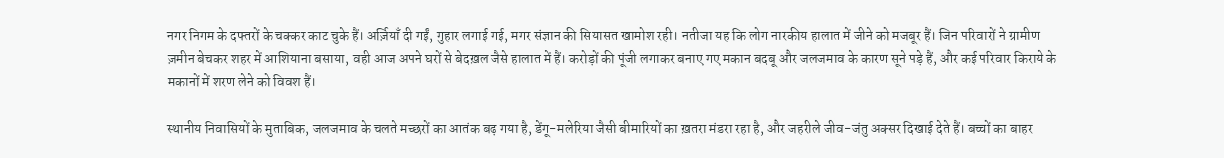नगर निगम के दफ्तरों के चक्कर काट चुके हैं। अर्ज़ियाँ दी गईं, गुहार लगाई गई, मगर संज्ञान की सियासत खामोश रही। नतीजा यह कि लोग नारकीय हालात में जीने को मजबूर हैं। जिन परिवारों ने ग्रामीण ज़मीन बेचकर शहर में आशियाना बसाया, वही आज अपने घरों से बेदख़ल जैसे हालात में हैं। करोड़ों की पूंजी लगाकर बनाए गए मकान बदबू और जलजमाव के कारण सूने पड़े हैं, और कई परिवार किराये के मकानों में शरण लेने को विवश हैं।

स्थानीय निवासियों के मुताबिक, जलजमाव के चलते मच्छरों का आतंक बढ़ गया है, डेंगू-मलेरिया जैसी बीमारियों का ख़तरा मंडरा रहा है, और जहरीले जीव-जंतु अक्सर दिखाई देते हैं। बच्चों का बाहर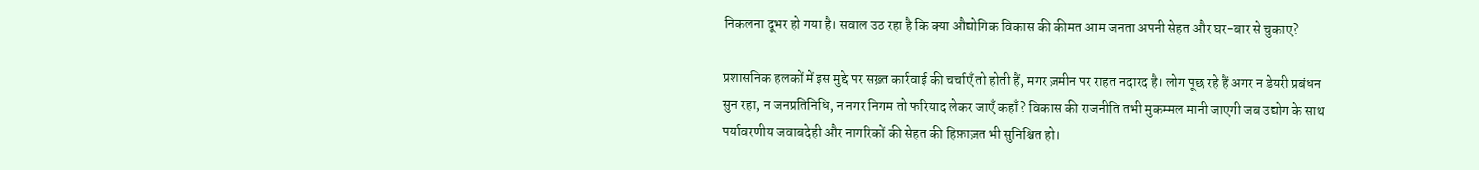निकलना दूभर हो गया है। सवाल उठ रहा है कि क्या औद्योगिक विकास की कीमत आम जनता अपनी सेहत और घर-बार से चुकाए?

प्रशासनिक हलकों में इस मुद्दे पर सख़्त कार्रवाई की चर्चाएँ तो होती हैं, मगर ज़मीन पर राहत नदारद है। लोग पूछ रहे हैं अगर न डेयरी प्रबंधन सुन रहा, न जनप्रतिनिधि, न नगर निगम तो फरियाद लेकर जाएँ कहाँ? विकास की राजनीति तभी मुकम्मल मानी जाएगी जब उद्योग के साथ पर्यावरणीय जवाबदेही और नागरिकों की सेहत की हिफ़ाज़त भी सुनिश्चित हो।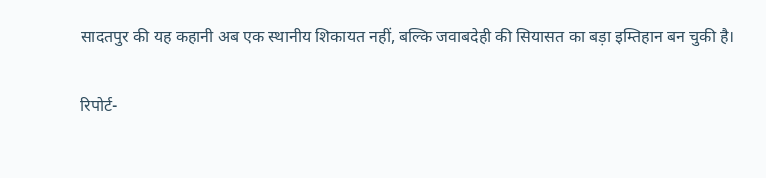सादतपुर की यह कहानी अब एक स्थानीय शिकायत नहीं, बल्कि जवाबदेही की सियासत का बड़ा इम्तिहान बन चुकी है।

रिपोर्ट-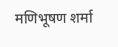मणिभूषण शर्मा